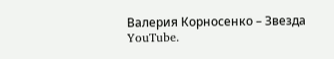Валерия Корносенко – Звезда YouTube.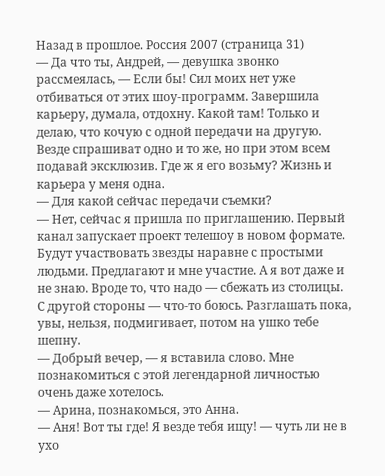Назад в прошлое. Россия 2007 (страница 31)
— Да что ты, Андрей, — девушка звонко рассмеялась, — Если бы! Сил моих нет уже отбиваться от этих шоу-программ. Завершила карьеру, думала, отдохну. Какой там! Только и делаю, что кочую с одной передачи на другую. Везде спрашиват одно и то же, но при этом всем подавай эксклюзив. Где ж я его возьму? Жизнь и карьера у меня одна.
— Для какой сейчас передачи съемки?
— Нет, сейчас я пришла по приглашению. Первый канал запускает проект телешоу в новом формате. Будут участвовать звезды наравне с простыми людьми. Предлагают и мне участие. А я вот даже и не знаю. Вроде то, что надо — сбежать из столицы. С другой стороны — что-то боюсь. Разглашать пока, увы, нельзя, подмигивает, потом на ушко тебе шепну.
— Добрый вечер, — я вставила слово. Мне познакомиться с этой легендарной личностью очень даже хотелось.
— Арина, познакомься, это Анна.
— Аня! Вот ты где! Я везде тебя ищу! — чуть ли не в ухо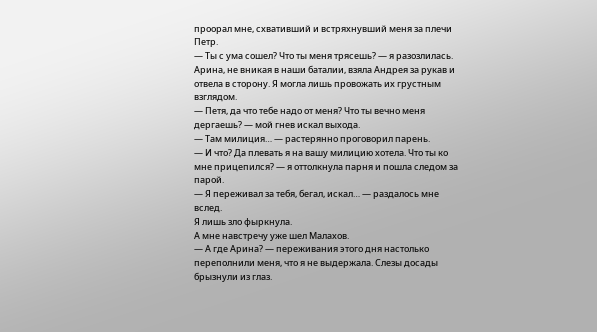проорал мне, схвативший и встряхнувший меня за плечи Петр.
— Ты с ума сошел? Что ты меня трясешь? — я разозлилась.
Арина, не вникая в наши баталии, взяла Андрея за рукав и отвела в сторону. Я могла лишь провожать их грустным взглядом.
— Петя, да что тебе надо от меня? Что ты вечно меня дергаешь? — мой гнев искал выхода.
— Там милиция… — растерянно проговорил парень.
— И что? Да плевать я на вашу милицию хотела. Что ты ко мне прицепился? — я оттолкнула парня и пошла следом за парой.
— Я переживал за тебя, бегал, искал… — раздалось мне вслед.
Я лишь зло фыркнула.
А мне навстречу уже шел Малахов.
— А где Арина? — переживания этого дня настолько переполнили меня, что я не выдержала. Слезы досады брызнули из глаз.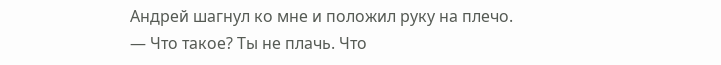Андрей шагнул ко мне и положил руку на плечо.
— Что такое? Ты не плачь. Что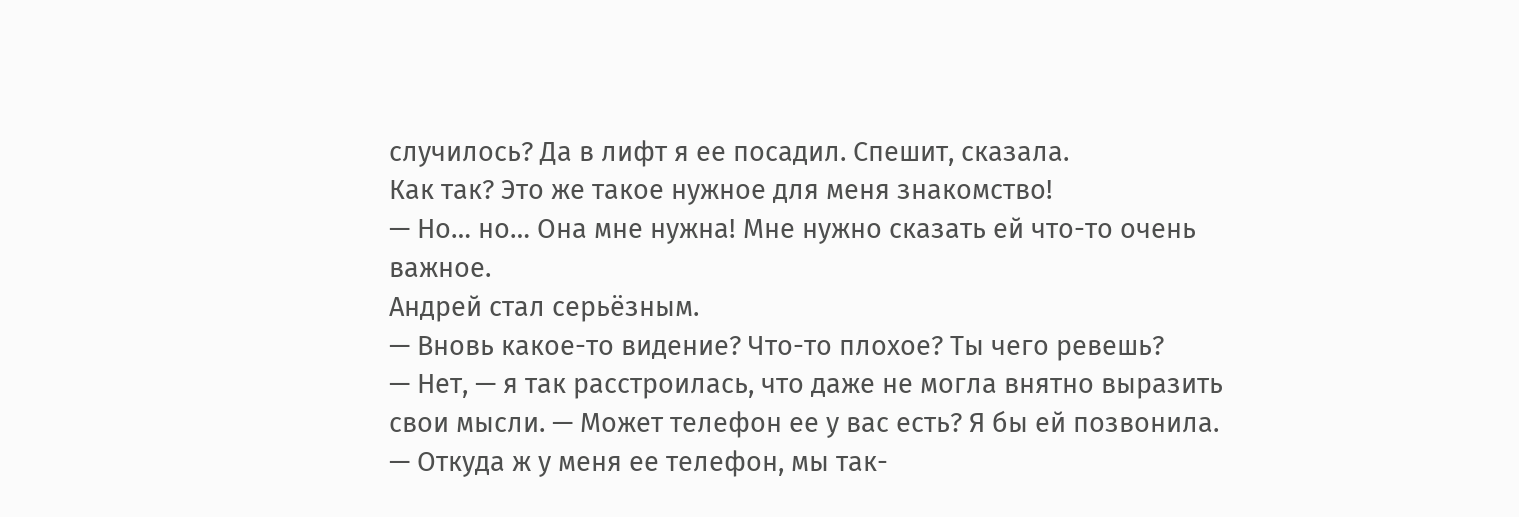случилось? Да в лифт я ее посадил. Спешит, сказала.
Как так? Это же такое нужное для меня знакомство!
— Но… но… Она мне нужна! Мне нужно сказать ей что-то очень важное.
Андрей стал серьёзным.
— Вновь какое-то видение? Что-то плохое? Ты чего ревешь?
— Нет, — я так расстроилась, что даже не могла внятно выразить свои мысли. — Может телефон ее у вас есть? Я бы ей позвонила.
— Откуда ж у меня ее телефон, мы так-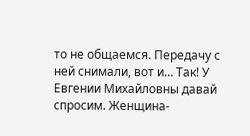то не общаемся. Передачу с ней снимали, вот и… Так! У Евгении Михайловны давай спросим. Женщина-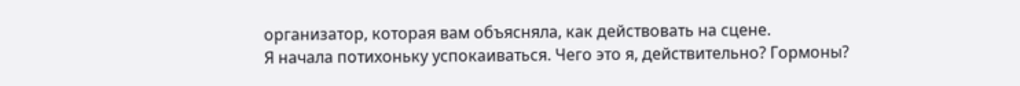организатор, которая вам объясняла, как действовать на сцене.
Я начала потихоньку успокаиваться. Чего это я, действительно? Гормоны?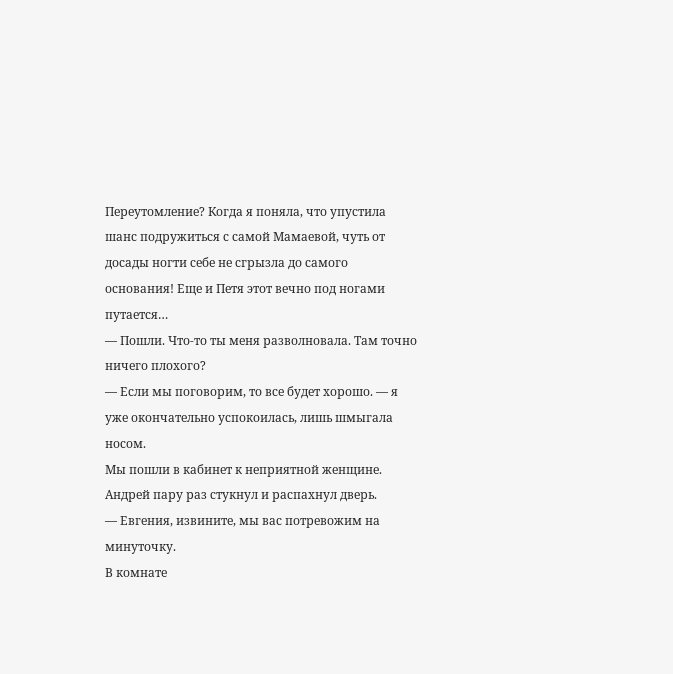Переутомление? Когда я поняла, что упустила шанс подружиться с самой Мамаевой, чуть от досады ногти себе не сгрызла до самого основания! Еще и Петя этот вечно под ногами путается…
— Пошли. Что-то ты меня разволновала. Там точно ничего плохого?
— Если мы поговорим, то все будет хорошо. — я уже окончательно успокоилась, лишь шмыгала носом.
Мы пошли в кабинет к неприятной женщине. Андрей пару раз стукнул и распахнул дверь.
— Евгения, извините, мы вас потревожим на минуточку.
В комнате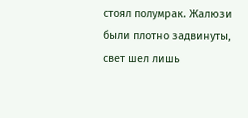стоял полумрак. Жалюзи были плотно задвинуты, свет шел лишь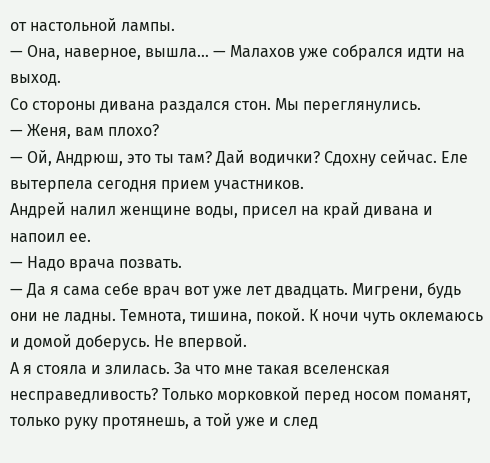от настольной лампы.
— Она, наверное, вышла… — Малахов уже собрался идти на выход.
Со стороны дивана раздался стон. Мы переглянулись.
— Женя, вам плохо?
— Ой, Андрюш, это ты там? Дай водички? Сдохну сейчас. Еле вытерпела сегодня прием участников.
Андрей налил женщине воды, присел на край дивана и напоил ее.
— Надо врача позвать.
— Да я сама себе врач вот уже лет двадцать. Мигрени, будь они не ладны. Темнота, тишина, покой. К ночи чуть оклемаюсь и домой доберусь. Не впервой.
А я стояла и злилась. За что мне такая вселенская несправедливость? Только морковкой перед носом поманят, только руку протянешь, а той уже и след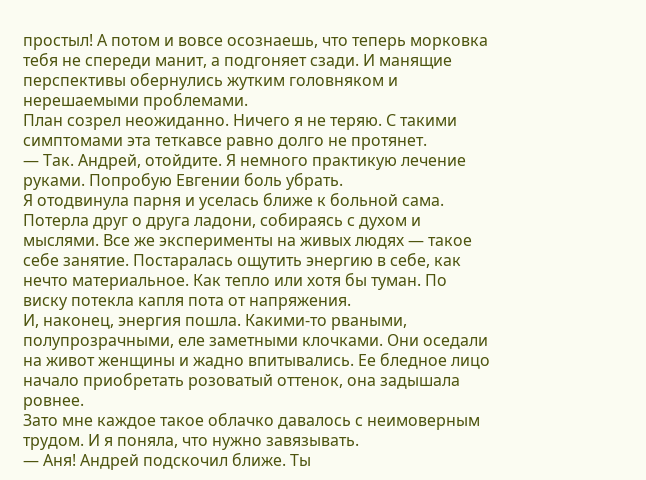простыл! А потом и вовсе осознаешь, что теперь морковка тебя не спереди манит, а подгоняет сзади. И манящие перспективы обернулись жутким головняком и нерешаемыми проблемами.
План созрел неожиданно. Ничего я не теряю. С такими симптомами эта теткавсе равно долго не протянет.
— Так. Андрей, отойдите. Я немного практикую лечение руками. Попробую Евгении боль убрать.
Я отодвинула парня и уселась ближе к больной сама. Потерла друг о друга ладони, собираясь с духом и мыслями. Все же эксперименты на живых людях — такое себе занятие. Постаралась ощутить энергию в себе, как нечто материальное. Как тепло или хотя бы туман. По виску потекла капля пота от напряжения.
И, наконец, энергия пошла. Какими-то рваными, полупрозрачными, еле заметными клочками. Они оседали на живот женщины и жадно впитывались. Ее бледное лицо начало приобретать розоватый оттенок, она задышала ровнее.
Зато мне каждое такое облачко давалось с неимоверным трудом. И я поняла, что нужно завязывать.
— Аня! Андрей подскочил ближе. Ты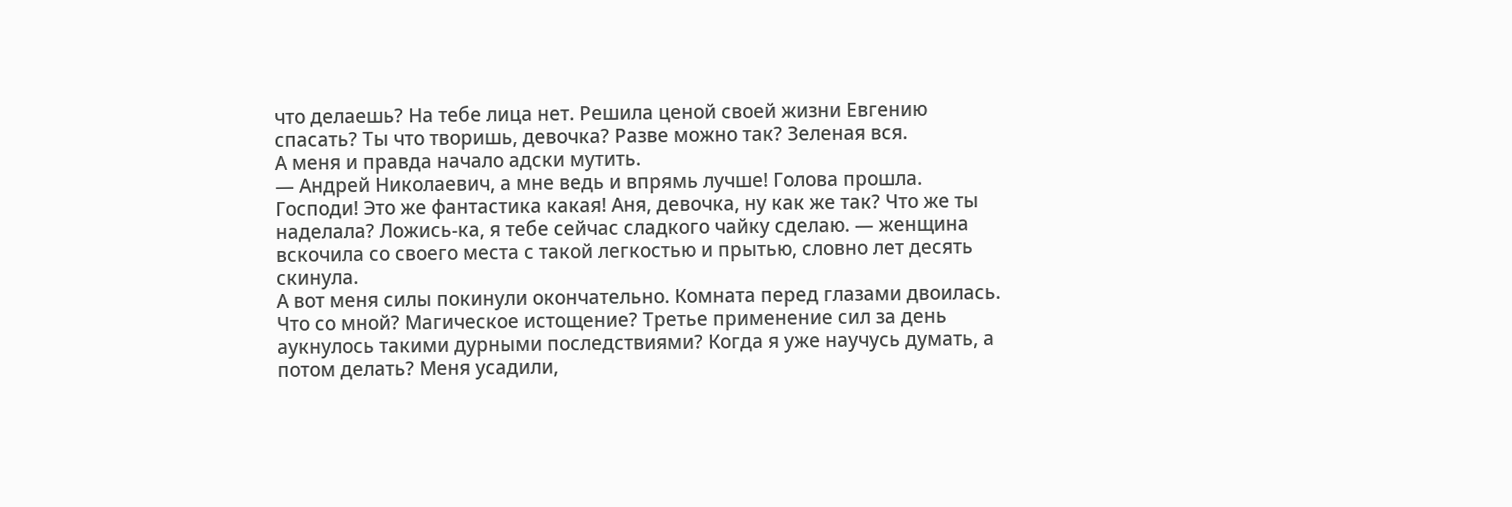что делаешь? На тебе лица нет. Решила ценой своей жизни Евгению спасать? Ты что творишь, девочка? Разве можно так? Зеленая вся.
А меня и правда начало адски мутить.
— Андрей Николаевич, а мне ведь и впрямь лучше! Голова прошла. Господи! Это же фантастика какая! Аня, девочка, ну как же так? Что же ты наделала? Ложись-ка, я тебе сейчас сладкого чайку сделаю. — женщина вскочила со своего места с такой легкостью и прытью, словно лет десять скинула.
А вот меня силы покинули окончательно. Комната перед глазами двоилась. Что со мной? Магическое истощение? Третье применение сил за день аукнулось такими дурными последствиями? Когда я уже научусь думать, а потом делать? Меня усадили,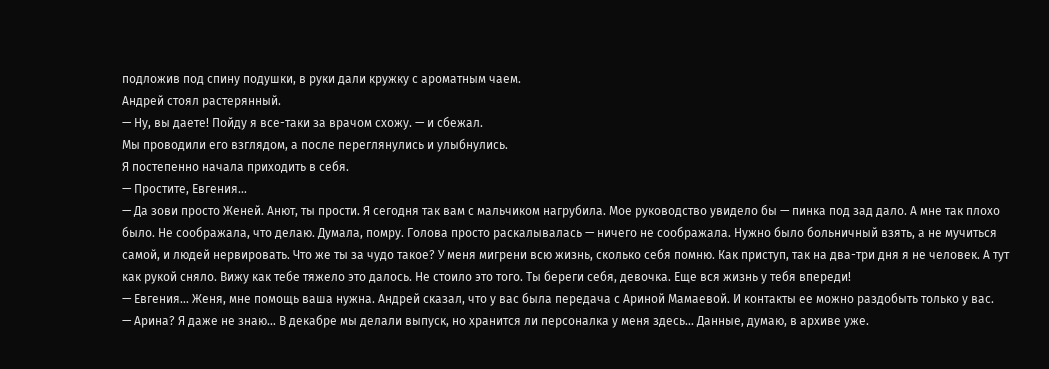подложив под спину подушки, в руки дали кружку с ароматным чаем.
Андрей стоял растерянный.
— Ну, вы даете! Пойду я все-таки за врачом схожу. — и сбежал.
Мы проводили его взглядом, а после переглянулись и улыбнулись.
Я постепенно начала приходить в себя.
— Простите, Евгения…
— Да зови просто Женей. Анют, ты прости. Я сегодня так вам с мальчиком нагрубила. Мое руководство увидело бы — пинка под зад дало. А мне так плохо было. Не соображала, что делаю. Думала, помру. Голова просто раскалывалась — ничего не соображала. Нужно было больничный взять, а не мучиться самой, и людей нервировать. Что же ты за чудо такое? У меня мигрени всю жизнь, сколько себя помню. Как приступ, так на два-три дня я не человек. А тут как рукой сняло. Вижу как тебе тяжело это далось. Не стоило это того. Ты береги себя, девочка. Еще вся жизнь у тебя впереди!
— Евгения… Женя, мне помощь ваша нужна. Андрей сказал, что у вас была передача с Ариной Мамаевой. И контакты ее можно раздобыть только у вас.
— Арина? Я даже не знаю… В декабре мы делали выпуск, но хранится ли персоналка у меня здесь… Данные, думаю, в архиве уже.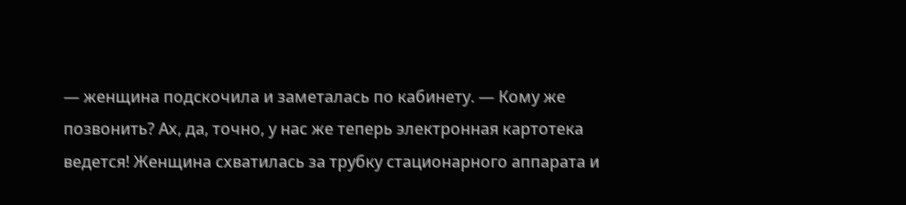— женщина подскочила и заметалась по кабинету. — Кому же позвонить? Ах, да, точно, у нас же теперь электронная картотека ведется! Женщина схватилась за трубку стационарного аппарата и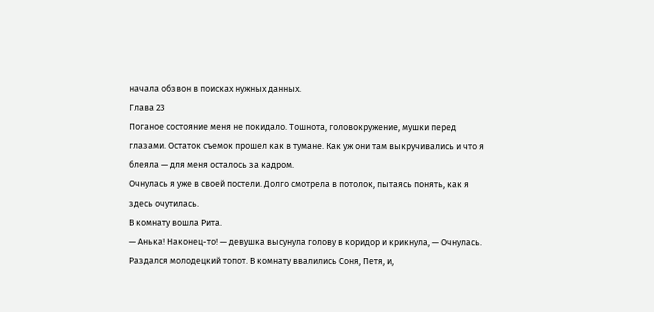начала обзвон в поисках нужных данных.
Глава 23
Поганое состояние меня не покидало. Тошнота, головокружение, мушки перед глазами. Остаток съемок прошел как в тумане. Как уж они там выкручивались и что я блеяла — для меня осталось за кадром.
Очнулась я уже в своей постели. Долго смотрела в потолок, пытаясь понять, как я здесь очутилась.
В комнату вошла Рита.
— Анька! Наконец-то! — девушка высунула голову в коридор и крикнула, — Очнулась.
Раздался молодецкий топот. В комнату ввалились Соня, Петя, и,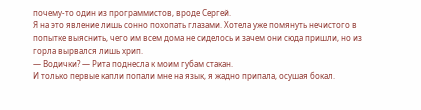почему-то один из программистов, вроде Сергей.
Я на это явление лишь сонно похопать глазами. Хотела уже помянуть нечистого в попытке выяснить, чего им всем дома не сиделось и зачем они сюда пришли, но из горла вырвался лишь хрип.
— Водички? — Рита поднесла к моим губам стакан.
И только первые капли попали мне на язык, я жадно припала, осушая бокал.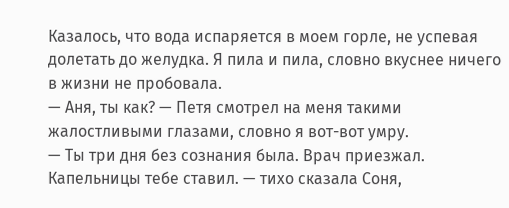Казалось, что вода испаряется в моем горле, не успевая долетать до желудка. Я пила и пила, словно вкуснее ничего в жизни не пробовала.
— Аня, ты как? — Петя смотрел на меня такими жалостливыми глазами, словно я вот-вот умру.
— Ты три дня без сознания была. Врач приезжал. Капельницы тебе ставил. — тихо сказала Соня,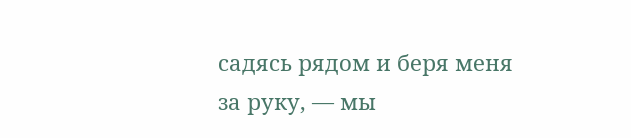садясь рядом и беря меня за руку, — мы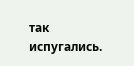так испугались.